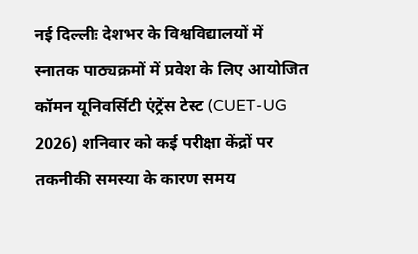नई दिल्लीः देशभर के विश्वविद्यालयों में स्नातक पाठ्यक्रमों में प्रवेश के लिए आयोजित कॉमन यूनिवर्सिटी एंट्रेंस टेस्ट (CUET-UG 2026) शनिवार को कई परीक्षा केंद्रों पर तकनीकी समस्या के कारण समय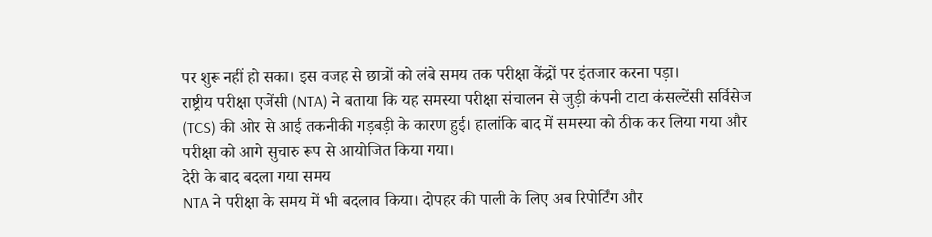पर शुरू नहीं हो सका। इस वजह से छात्रों को लंबे समय तक परीक्षा केंद्रों पर इंतजार करना पड़ा।
राष्ट्रीय परीक्षा एजेंसी (NTA) ने बताया कि यह समस्या परीक्षा संचालन से जुड़ी कंपनी टाटा कंसल्टेंसी सर्विसेज (TCS) की ओर से आई तकनीकी गड़बड़ी के कारण हुई। हालांकि बाद में समस्या को ठीक कर लिया गया और परीक्षा को आगे सुचारु रूप से आयोजित किया गया।
देरी के बाद बदला गया समय
NTA ने परीक्षा के समय में भी बदलाव किया। दोपहर की पाली के लिए अब रिपोर्टिंग और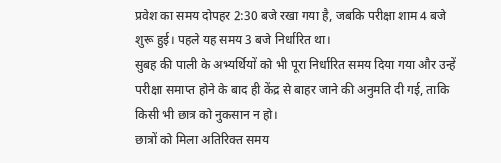प्रवेश का समय दोपहर 2:30 बजे रखा गया है, जबकि परीक्षा शाम 4 बजे शुरू हुई। पहले यह समय 3 बजे निर्धारित था।
सुबह की पाली के अभ्यर्थियों को भी पूरा निर्धारित समय दिया गया और उन्हें परीक्षा समाप्त होने के बाद ही केंद्र से बाहर जाने की अनुमति दी गई, ताकि किसी भी छात्र को नुकसान न हो।
छात्रों को मिला अतिरिक्त समय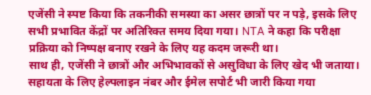एजेंसी ने स्पष्ट किया कि तकनीकी समस्या का असर छात्रों पर न पड़े, इसके लिए सभी प्रभावित केंद्रों पर अतिरिक्त समय दिया गया। NTA ने कहा कि परीक्षा प्रक्रिया को निष्पक्ष बनाए रखने के लिए यह कदम जरूरी था।
साथ ही, एजेंसी ने छात्रों और अभिभावकों से असुविधा के लिए खेद भी जताया। सहायता के लिए हेल्पलाइन नंबर और ईमेल सपोर्ट भी जारी किया गया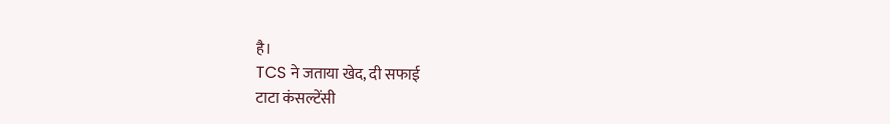है।
TCS ने जताया खेद, दी सफाई
टाटा कंसल्टेंसी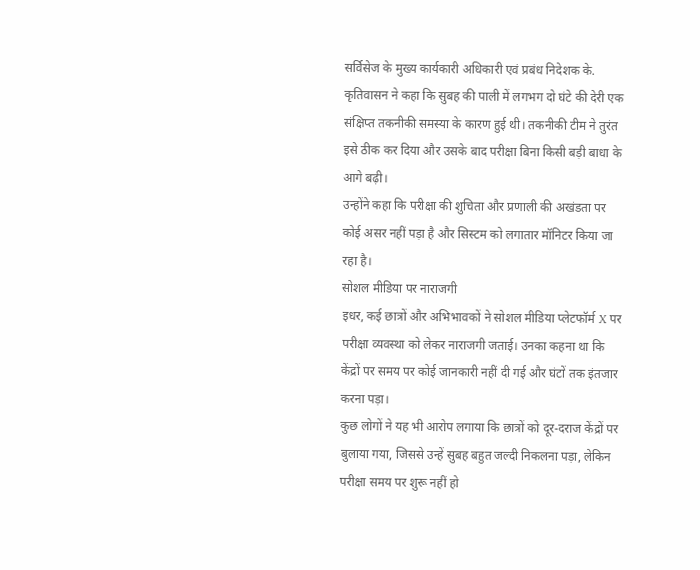सर्विसेज के मुख्य कार्यकारी अधिकारी एवं प्रबंध निदेशक के. कृतिवासन ने कहा कि सुबह की पाली में लगभग दो घंटे की देरी एक संक्षिप्त तकनीकी समस्या के कारण हुई थी। तकनीकी टीम ने तुरंत इसे ठीक कर दिया और उसके बाद परीक्षा बिना किसी बड़ी बाधा के आगे बढ़ी।
उन्होंने कहा कि परीक्षा की शुचिता और प्रणाली की अखंडता पर कोई असर नहीं पड़ा है और सिस्टम को लगातार मॉनिटर किया जा रहा है।
सोशल मीडिया पर नाराजगी
इधर, कई छात्रों और अभिभावकों ने सोशल मीडिया प्लेटफॉर्म X पर परीक्षा व्यवस्था को लेकर नाराजगी जताई। उनका कहना था कि केंद्रों पर समय पर कोई जानकारी नहीं दी गई और घंटों तक इंतजार करना पड़ा।
कुछ लोगों ने यह भी आरोप लगाया कि छात्रों को दूर-दराज केंद्रों पर बुलाया गया, जिससे उन्हें सुबह बहुत जल्दी निकलना पड़ा, लेकिन परीक्षा समय पर शुरू नहीं हो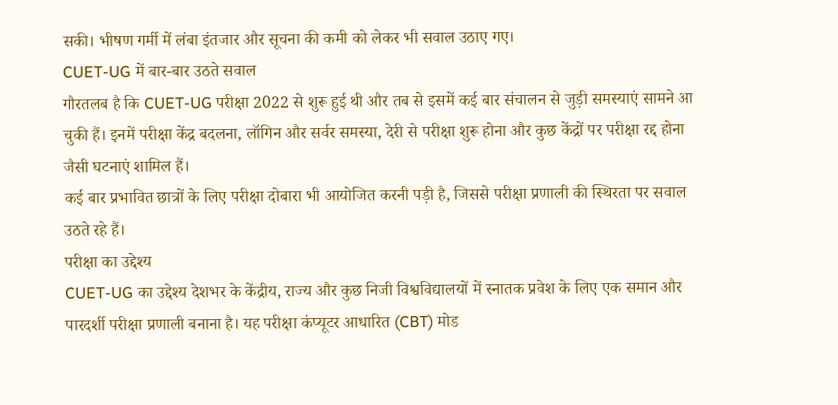सकी। भीषण गर्मी में लंबा इंतजार और सूचना की कमी को लेकर भी सवाल उठाए गए।
CUET-UG में बार-बार उठते सवाल
गौरतलब है कि CUET-UG परीक्षा 2022 से शुरू हुई थी और तब से इसमें कई बार संचालन से जुड़ी समस्याएं सामने आ चुकी हैं। इनमें परीक्षा केंद्र बदलना, लॉगिन और सर्वर समस्या, देरी से परीक्षा शुरू होना और कुछ केंद्रों पर परीक्षा रद्द होना जैसी घटनाएं शामिल हैं।
कई बार प्रभावित छात्रों के लिए परीक्षा दोबारा भी आयोजित करनी पड़ी है, जिससे परीक्षा प्रणाली की स्थिरता पर सवाल उठते रहे हैं।
परीक्षा का उद्देश्य
CUET-UG का उद्देश्य देशभर के केंद्रीय, राज्य और कुछ निजी विश्वविद्यालयों में स्नातक प्रवेश के लिए एक समान और पारदर्शी परीक्षा प्रणाली बनाना है। यह परीक्षा कंप्यूटर आधारित (CBT) मोड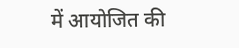में आयोजित की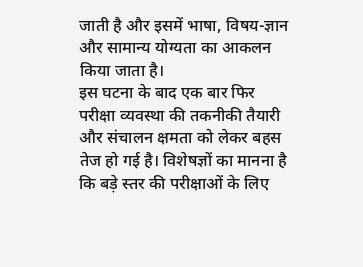जाती है और इसमें भाषा, विषय-ज्ञान और सामान्य योग्यता का आकलन किया जाता है।
इस घटना के बाद एक बार फिर परीक्षा व्यवस्था की तकनीकी तैयारी और संचालन क्षमता को लेकर बहस तेज हो गई है। विशेषज्ञों का मानना है कि बड़े स्तर की परीक्षाओं के लिए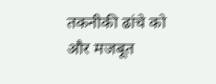तकनीकी ढांचे को और मजबूत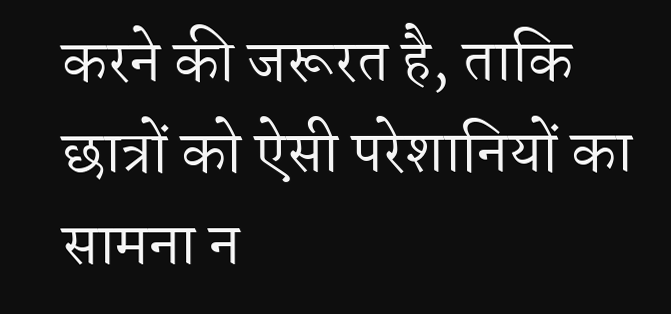करने की जरूरत है, ताकि छात्रों को ऐसी परेशानियों का सामना न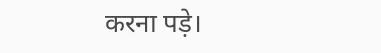करना पड़े।